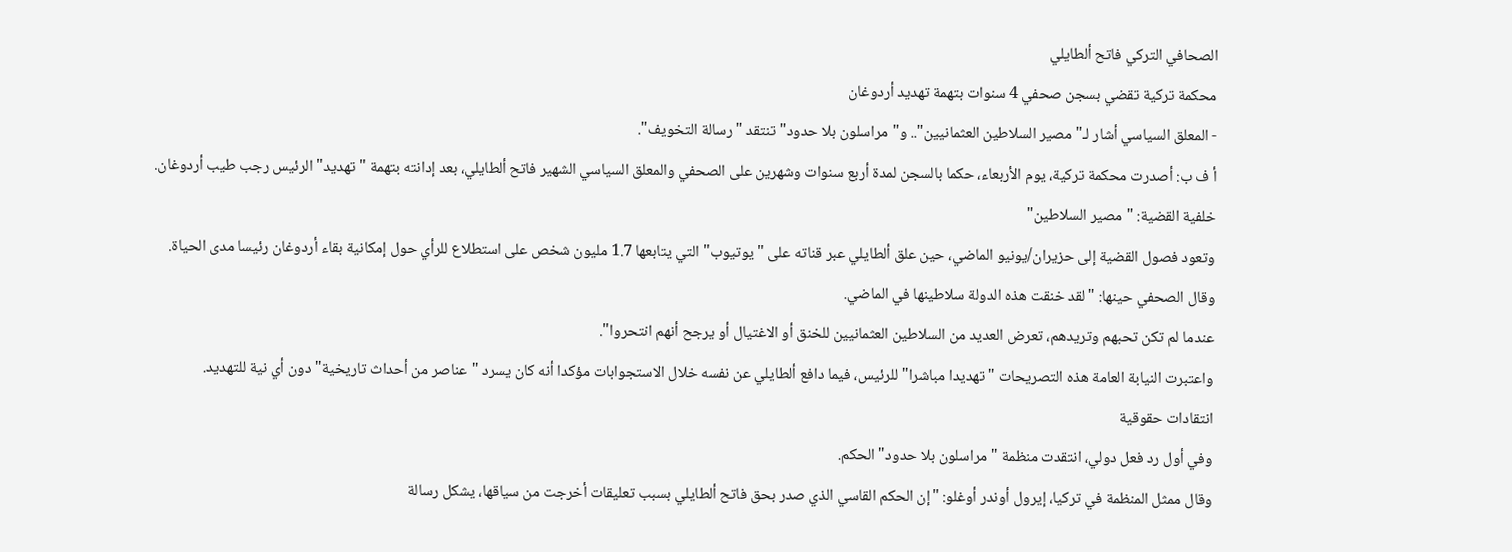الصحافي التركي فاتح ألطايلي
محكمة تركية تقضي بسجن صحفي 4 سنوات بتهمة تهديد أردوغان
- المعلق السياسي أشار لـ"مصير السلاطين العثمانيين".. و"مراسلون بلا حدود" تنتقد "رسالة التخويف".
أ ف ب: أصدرت محكمة تركية، يوم الأربعاء، حكما بالسجن لمدة أربع سنوات وشهرين على الصحفي والمعلق السياسي الشهير فاتح ألطايلي، بعد إدانته بتهمة "تهديد" الرئيس رجب طيب أردوغان.
خلفية القضية: "مصير السلاطين"
وتعود فصول القضية إلى حزيران/يونيو الماضي، حين علق ألطايلي عبر قناته على "يوتيوب" التي يتابعها 1.7 مليون شخص على استطلاع للرأي حول إمكانية بقاء أردوغان رئيسا مدى الحياة.
وقال الصحفي حينها: "لقد خنقت هذه الدولة سلاطينها في الماضي.
عندما لم تكن تحبهم وتريدهم، تعرض العديد من السلاطين العثمانيين للخنق أو الاغتيال أو يرجح أنهم انتحروا".
واعتبرت النيابة العامة هذه التصريحات "تهديدا مباشرا" للرئيس، فيما دافع ألطايلي عن نفسه خلال الاستجوابات مؤكدا أنه كان يسرد "عناصر من أحداث تاريخية" دون أي نية للتهديد.
انتقادات حقوقية
وفي أول رد فعل دولي، انتقدت منظمة "مراسلون بلا حدود" الحكم.
وقال ممثل المنظمة في تركيا، إيرول أوندر أوغلو: "إن الحكم القاسي الذي صدر بحق فاتح ألطايلي بسبب تعليقات أخرجت من سياقها، يشكل رسالة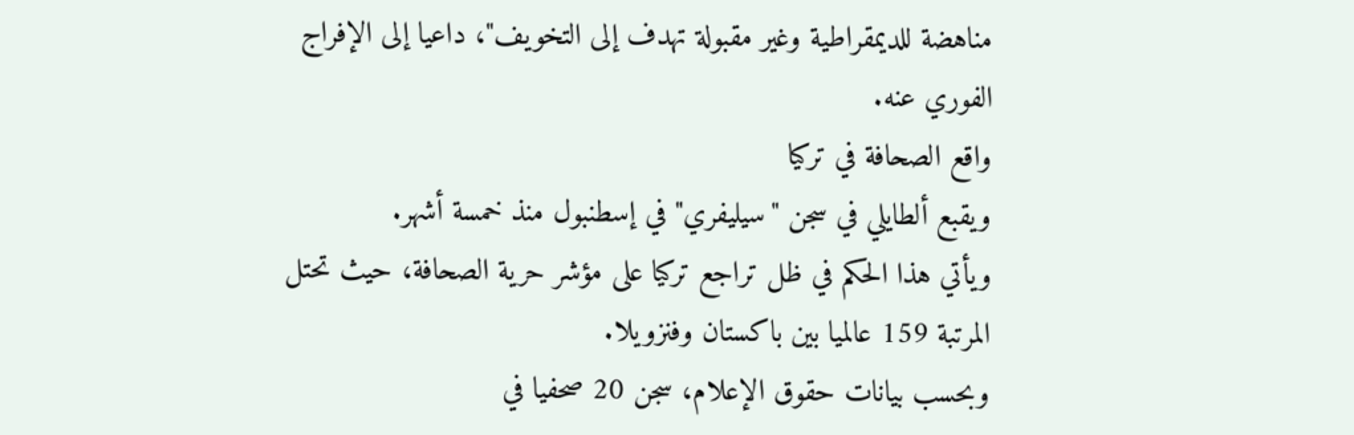مناهضة للديمقراطية وغير مقبولة تهدف إلى التخويف"، داعيا إلى الإفراج الفوري عنه.
واقع الصحافة في تركيا
ويقبع ألطايلي في سجن "سيليفري" في إسطنبول منذ خمسة أشهر.
ويأتي هذا الحكم في ظل تراجع تركيا على مؤشر حرية الصحافة، حيث تحتل المرتبة 159 عالميا بين باكستان وفنزويلا.
وبحسب بيانات حقوق الإعلام، سجن 20 صحفيا في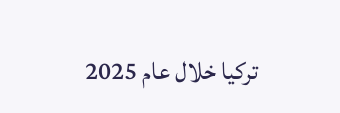تركيا خلال عام 2025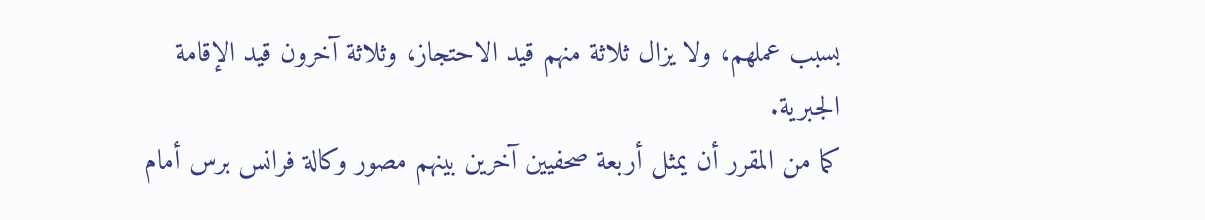بسبب عملهم، ولا يزال ثلاثة منهم قيد الاحتجاز، وثلاثة آخرون قيد الإقامة الجبرية.
كما من المقرر أن يمثل أربعة صحفيين آخرين بينهم مصور وكالة فرانس برس أمام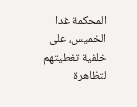المحكمة غدا الخميس، على خلفية تغطيتهم لتظاهرة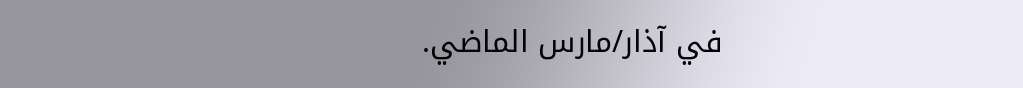في آذار/مارس الماضي.